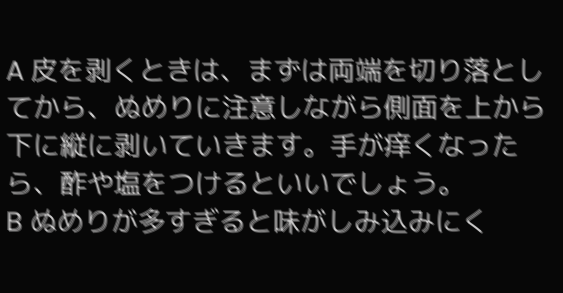A 皮を剥くときは、まずは両端を切り落としてから、ぬめりに注意しながら側面を上から下に縦に剥いていきます。手が痒くなったら、酢や塩をつけるといいでしょう。
B ぬめりが多すぎると味がしみ込みにく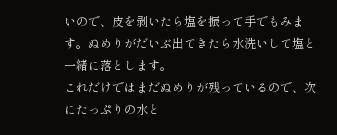いので、皮を剥いたら塩を振って手でもみます。ぬめりがだいぶ出てきたら水洗いして塩と一緒に落とします。
これだけではまだぬめりが残っているので、次にたっぷりの水と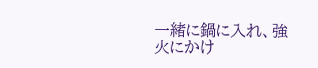一緒に鍋に入れ、強火にかけ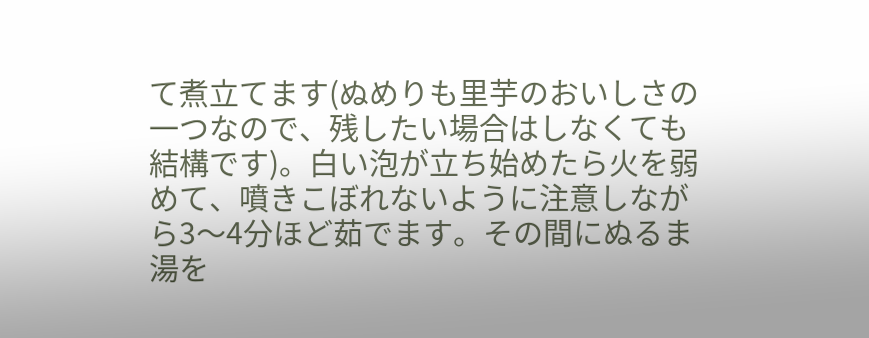て煮立てます(ぬめりも里芋のおいしさの一つなので、残したい場合はしなくても結構です)。白い泡が立ち始めたら火を弱めて、噴きこぼれないように注意しながら3〜4分ほど茹でます。その間にぬるま湯を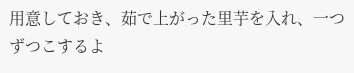用意しておき、茹で上がった里芋を入れ、一つずつこするよ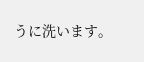うに洗います。